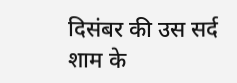दिसंबर की उस सर्द शाम के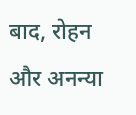बाद, रोहन और अनन्या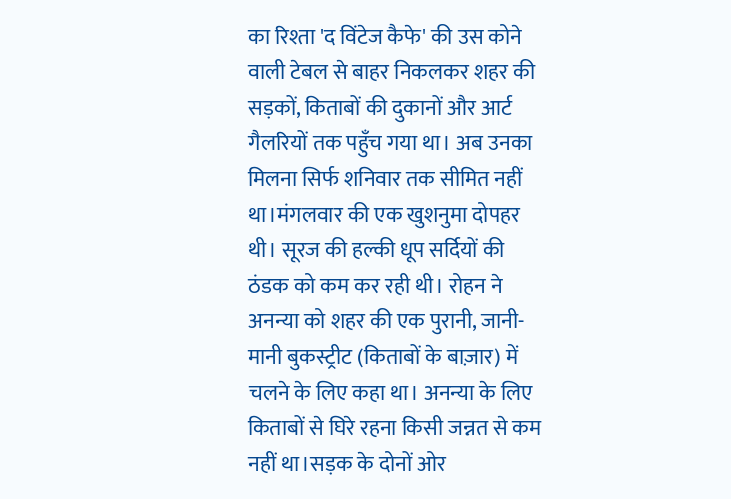का रिश्ता 'द विंटेज कैफे' की उस कोने वाली टेबल से बाहर निकलकर शहर की सड़कों, किताबों की दुकानों और आर्ट गैलरियों तक पहुँच गया था। अब उनका मिलना सिर्फ शनिवार तक सीमित नहीं था।मंगलवार की एक खुशनुमा दोपहर थी। सूरज की हल्की धूप सर्दियों की ठंडक को कम कर रही थी। रोहन ने अनन्या को शहर की एक पुरानी, जानी-मानी बुकस्ट्रीट (किताबों के बाज़ार) में चलने के लिए कहा था। अनन्या के लिए किताबों से घिरे रहना किसी जन्नत से कम नहीं था।सड़क के दोनों ओर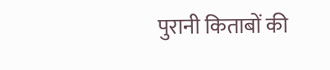पुरानी किताबों की